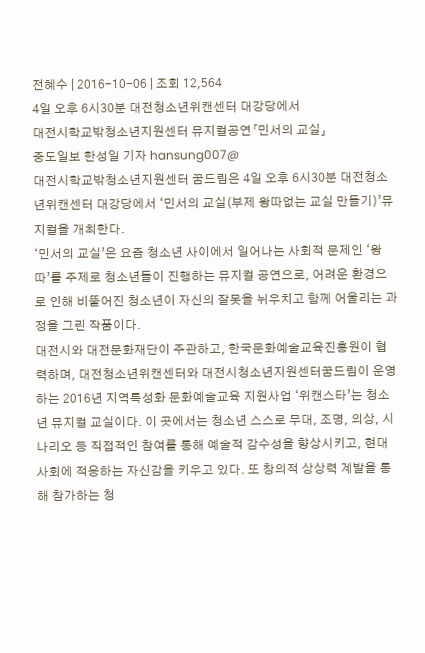전혜수 | 2016-10-06 | 조회 12,564
4일 오후 6시30분 대전청소년위캔센터 대강당에서
대전시학교밖청소년지원센터 뮤지컬공연「민서의 교실」
중도일보 한성일 기자 hansung007@
대전시학교밖청소년지원센터 꿈드림은 4일 오후 6시30분 대전청소년위캔센터 대강당에서 ‘민서의 교실(부제 왕따없는 교실 만들기)’뮤지컬을 개최한다.
‘민서의 교실’은 요즘 청소년 사이에서 일어나는 사회적 문제인 ‘왕따’를 주제로 청소년들이 진행하는 뮤지컬 공연으로, 어려운 환경으로 인해 비뚤어진 청소년이 자신의 잘못을 뉘우치고 함께 어울리는 과정을 그린 작품이다.
대전시와 대전문화재단이 주관하고, 한국문화예술교육진흥원이 협력하며, 대전청소년위캔센터와 대전시청소년지원센터꿈드림이 운영하는 2016년 지역특성화 문화예술교육 지원사업 ‘위캔스타’는 청소년 뮤지컬 교실이다. 이 곳에서는 청소년 스스로 무대, 조명, 의상, 시나리오 등 직접적인 참여를 통해 예술적 감수성을 향상시키고, 현대 사회에 적응하는 자신감을 키우고 있다. 또 창의적 상상력 계발을 통해 참가하는 청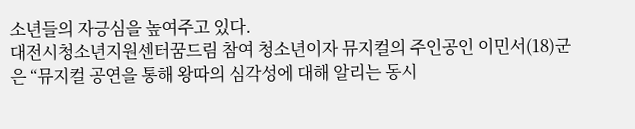소년들의 자긍심을 높여주고 있다.
대전시청소년지원센터꿈드림 참여 청소년이자 뮤지컬의 주인공인 이민서(18)군은 “뮤지컬 공연을 통해 왕따의 심각성에 대해 알리는 동시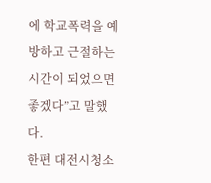에 학교폭력을 예방하고 근절하는 시간이 되었으면 좋겠다”고 말했다.
한편 대전시청소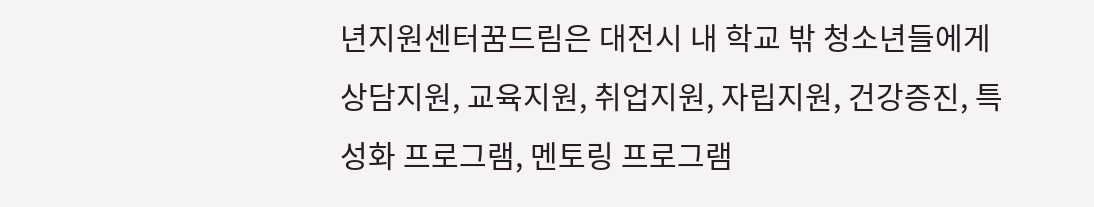년지원센터꿈드림은 대전시 내 학교 밖 청소년들에게 상담지원, 교육지원, 취업지원, 자립지원, 건강증진, 특성화 프로그램, 멘토링 프로그램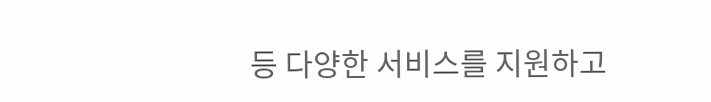등 다양한 서비스를 지원하고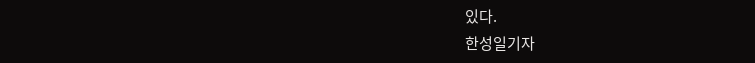있다.
한성일기자